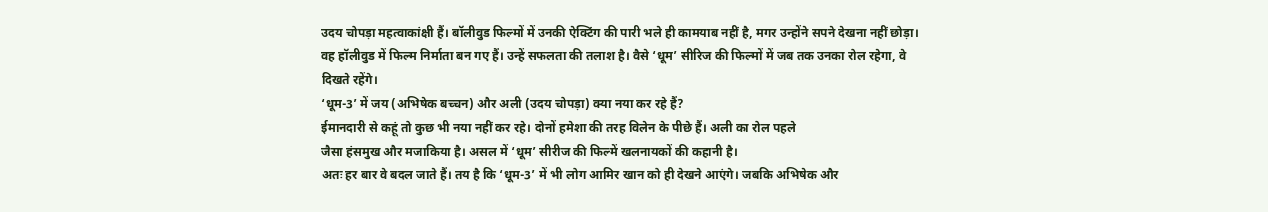उदय चोपड़ा महत्वाकांक्षी हैं। बॉलीवुड फिल्मों में उनकी ऐक्टिंग की पारी भले ही कामयाब नहीं है, मगर उन्होंने सपने देखना नहीं छोड़ा। वह हॉलीवुड में फिल्म निर्माता बन गए हैं। उन्हें सफलता की तलाश है। वैसे ‘धूम’ सीरिज की फिल्मों में जब तक उनका रोल रहेगा, वे दिखते रहेंगे।
‘धूम-3’ में जय (अभिषेक बच्चन) और अली (उदय चोपड़ा) क्या नया कर रहे हैं?
ईमानदारी से कहूं तो कुछ भी नया नहीं कर रहे। दोनों हमेशा की तरह विलेन के पीछे हैं। अली का रोल पहले
जैसा हंसमुख और मजाकिया है। असल में ‘धूम’ सीरीज की फिल्में खलनायकों की कहानी है।
अतः हर बार वे बदल जाते हैं। तय है कि ‘धूम-3’ में भी लोग आमिर खान को ही देखने आएंगे। जबकि अभिषेक और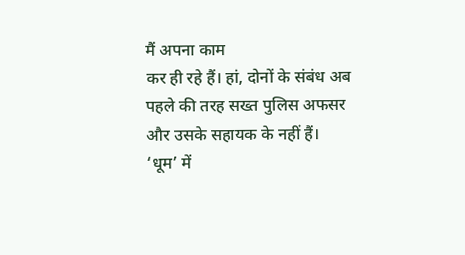मैं अपना काम
कर ही रहे हैं। हां, दोनों के संबंध अब पहले की तरह सख्त पुलिस अफसर और उसके सहायक के नहीं हैं।
‘धूम’ में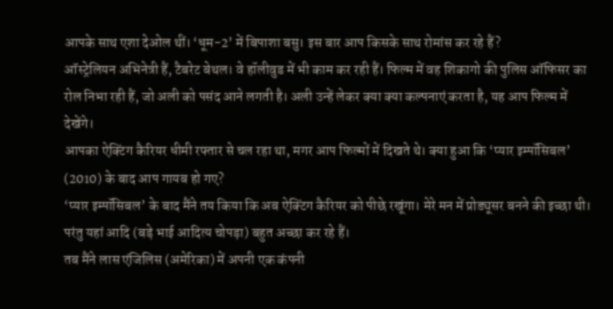आपके साथ एशा देओल थीं। ‘धूम-2’ में बिपाशा बसु। इस बार आप किसके साथ रोमांस कर रहे हैं?
ऑस्ट्रेलियन अभिनेत्री हैं, टैबरेट बेथल। वे हॉलीवुड में भी काम कर रही हैं। फिल्म में वह शिकागो की पुलिस ऑफिसर का रोल निभा रही हैं, जो अली को पसंद आने लगती है। अली उन्हें लेकर क्या क्या कल्पनाएं करता है, यह आप फिल्म में देखेंगे।
आपका ऐक्टिंग कैरियर धीमी रफ्तार से चल रहा था, मगर आप फिल्मों में दिखते थे। क्या हुआ कि ‘प्यार इम्पॉसिबल’ (2010) के बाद आप गायब हो गए?
‘प्यार इम्पॉसिबल’ के बाद मैंने तय किया कि अब ऐक्टिंग कैरियर को पीछे रखूंगा। मेरे मन में प्रोड्यूसर बनने की इच्छा थी। परंतु यहां आदि (बड़े भाई आदित्य चोपड़ा) बहुत अच्छा कर रहे हैं।
तब मैंने लास एंजिलिस (अमेरिका) में अपनी एक कंपनी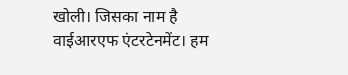खोली। जिसका नाम है वाईआरएफ एंटरटेनमेंट। हम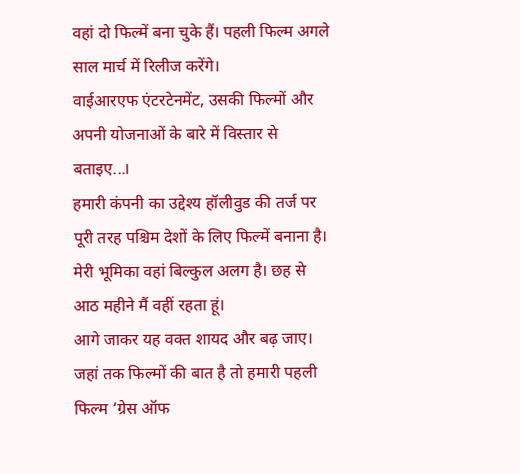वहां दो फिल्में बना चुके हैं। पहली फिल्म अगले साल मार्च में रिलीज करेंगे।
वाईआरएफ एंटरटेनमेंट, उसकी फिल्मों और अपनी योजनाओं के बारे में विस्तार से बताइए...।
हमारी कंपनी का उद्देश्य हॉलीवुड की तर्ज पर पूरी तरह पश्चिम देशों के लिए फिल्में बनाना है। मेरी भूमिका वहां बिल्कुल अलग है। छह से आठ महीने मैं वहीं रहता हूं।
आगे जाकर यह वक्त शायद और बढ़ जाए। जहां तक फिल्मों की बात है तो हमारी पहली फिल्म ‘ग्रेस ऑफ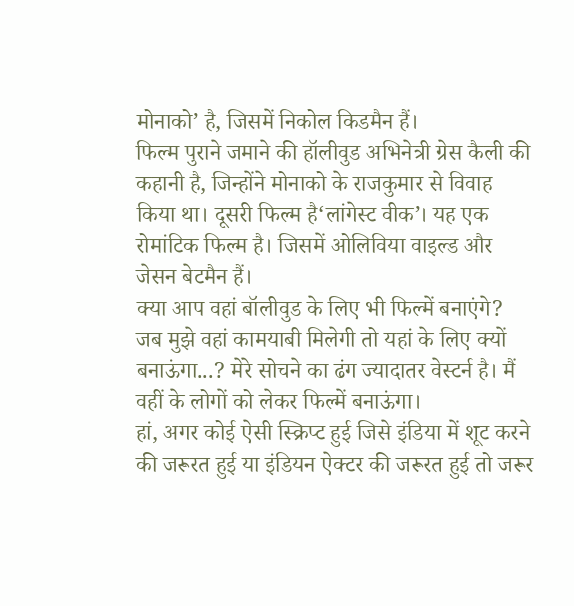मोनाको’ है, जिसमें निकोल किडमैन हैं।
फिल्म पुराने जमाने की हॉलीवुड अभिनेत्री ग्रेस कैली की कहानी है, जिन्होंने मोनाको के राजकुमार से विवाह किया था। दूसरी फिल्म है‘लांगेस्ट वीक’। यह एक रोमांटिक फिल्म है। जिसमें ओलिविया वाइल्ड और जेसन बेटमैन हैं।
क्या आप वहां बॉलीवुड के लिए भी फिल्में बनाएंगे?
जब मुझे वहां कामयाबी मिलेगी तो यहां के लिए क्यों बनाऊंगा...? मेरे सोचने का ढंग ज्यादातर वेस्टर्न है। मैं वहीं के लोगों को लेकर फिल्में बनाऊंगा।
हां, अगर कोई ऐसी स्क्रिप्ट हुई जिसे इंडिया में शूट करने की जरूरत हुई या इंडियन ऐक्टर की जरूरत हुई तो जरूर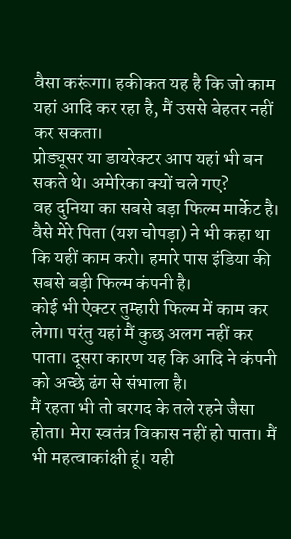वैसा करूंगा। हकीकत यह है कि जो काम यहां आदि कर रहा है, मैं उससे बेहतर नहीं कर सकता।
प्रोड्यूसर या डायरेक्टर आप यहां भी बन सकते थे। अमेरिका क्यों चले गए?
वह दुनिया का सबसे बड़ा फिल्म मार्केट है। वैसे मेरे पिता (यश चोपड़ा) ने भी कहा था कि यहीं काम करो। हमारे पास इंडिया की सबसे बड़ी फिल्म कंपनी है।
कोई भी ऐक्टर तुम्हारी फिल्म में काम कर लेगा। परंतु यहां मैं कुछ अलग नहीं कर पाता। दूसरा कारण यह कि आदि ने कंपनी को अच्छे ढंग से संभाला है।
मैं रहता भी तो बरगद के तले रहने जैसा होता। मेरा स्वतंत्र विकास नहीं हो पाता। मैं भी महत्वाकांक्षी हूं। यही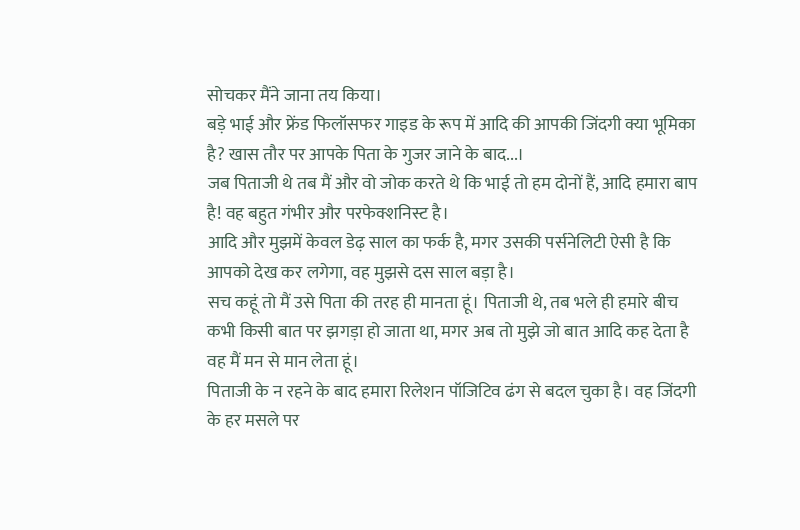सोचकर मैंने जाना तय किया।
बड़े भाई और फ्रेंड फिलॉसफर गाइड के रूप में आदि की आपकी जिंदगी क्या भूमिका है? खास तौर पर आपके पिता के गुजर जाने के बाद...।
जब पिताजी थे तब मैं और वो जोक करते थे कि भाई तो हम दोनों हैं, आदि हमारा बाप है! वह बहुत गंभीर और परफेक्शनिस्ट है।
आदि और मुझमें केवल डेढ़ साल का फर्क है, मगर उसकी पर्सनेलिटी ऐसी है कि आपको देख कर लगेगा, वह मुझसे दस साल बड़ा है।
सच कहूं तो मैं उसे पिता की तरह ही मानता हूं। पिताजी थे, तब भले ही हमारे बीच कभी किसी बात पर झगड़ा हो जाता था, मगर अब तो मुझे जो बात आदि कह देता है वह मैं मन से मान लेता हूं।
पिताजी के न रहने के बाद हमारा रिलेशन पॉजिटिव ढंग से बदल चुका है। वह जिंदगी के हर मसले पर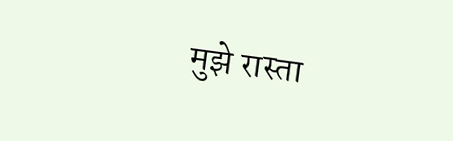मुझे रास्ता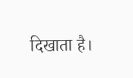दिखाता है।